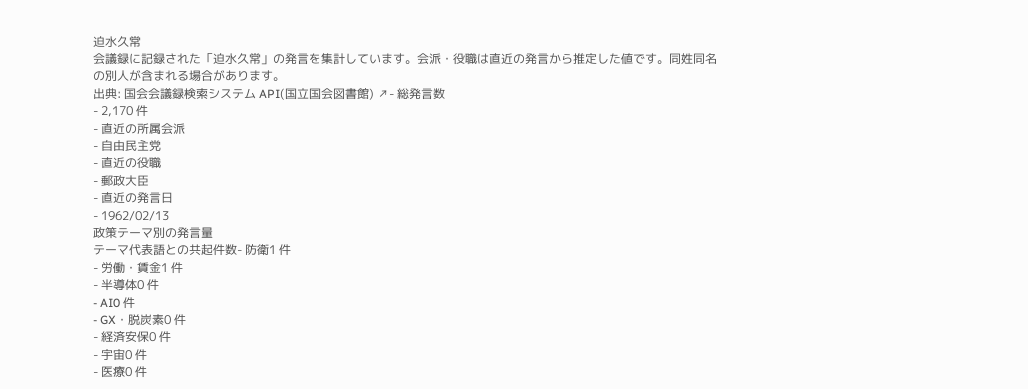迫水久常
会議録に記録された「迫水久常」の発言を集計しています。会派・役職は直近の発言から推定した値です。同姓同名の別人が含まれる場合があります。
出典: 国会会議録検索システム API(国立国会図書館) ↗- 総発言数
- 2,170 件
- 直近の所属会派
- 自由民主党
- 直近の役職
- 郵政大臣
- 直近の発言日
- 1962/02/13
政策テーマ別の発言量
テーマ代表語との共起件数- 防衛1 件
- 労働・賃金1 件
- 半導体0 件
- AI0 件
- GX・脱炭素0 件
- 経済安保0 件
- 宇宙0 件
- 医療0 件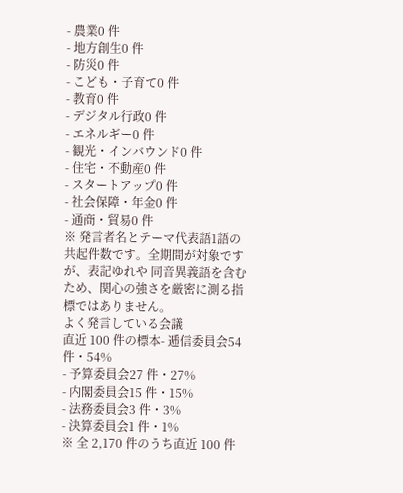- 農業0 件
- 地方創生0 件
- 防災0 件
- こども・子育て0 件
- 教育0 件
- デジタル行政0 件
- エネルギー0 件
- 観光・インバウンド0 件
- 住宅・不動産0 件
- スタートアップ0 件
- 社会保障・年金0 件
- 通商・貿易0 件
※ 発言者名とテーマ代表語1語の共起件数です。全期間が対象ですが、表記ゆれや 同音異義語を含むため、関心の強さを厳密に測る指標ではありません。
よく発言している会議
直近 100 件の標本- 逓信委員会54 件・54%
- 予算委員会27 件・27%
- 内閣委員会15 件・15%
- 法務委員会3 件・3%
- 決算委員会1 件・1%
※ 全 2,170 件のうち直近 100 件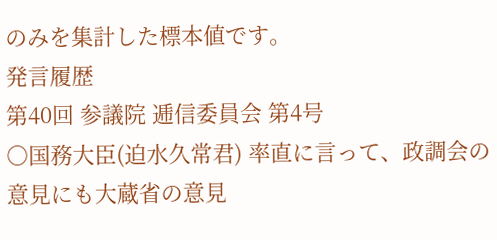のみを集計した標本値です。
発言履歴
第40回 参議院 逓信委員会 第4号
○国務大臣(迫水久常君) 率直に言って、政調会の意見にも大蔵省の意見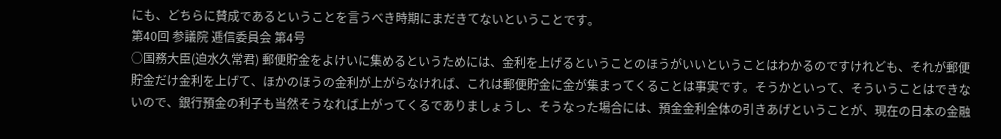にも、どちらに賛成であるということを言うべき時期にまだきてないということです。
第40回 参議院 逓信委員会 第4号
○国務大臣(迫水久常君) 郵便貯金をよけいに集めるというためには、金利を上げるということのほうがいいということはわかるのですけれども、それが郵便貯金だけ金利を上げて、ほかのほうの金利が上がらなければ、これは郵便貯金に金が集まってくることは事実です。そうかといって、そういうことはできないので、銀行預金の利子も当然そうなれば上がってくるでありましょうし、そうなった場合には、預金金利全体の引きあげということが、現在の日本の金融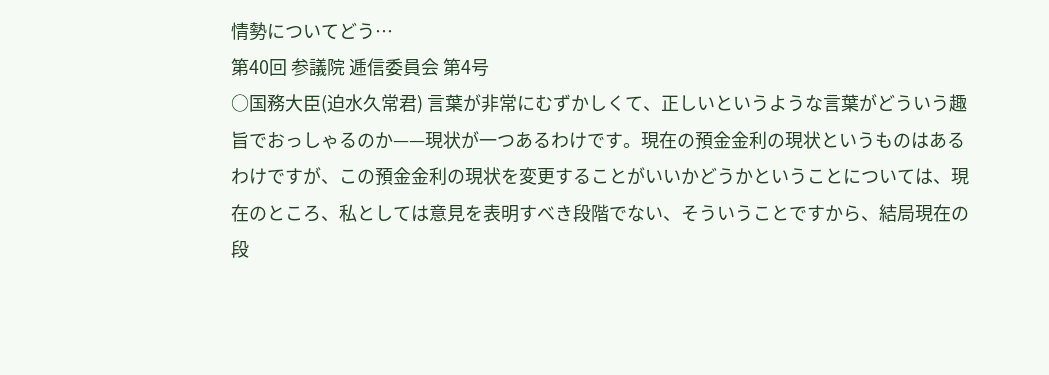情勢についてどう…
第40回 参議院 逓信委員会 第4号
○国務大臣(迫水久常君) 言葉が非常にむずかしくて、正しいというような言葉がどういう趣旨でおっしゃるのか——現状が一つあるわけです。現在の預金金利の現状というものはあるわけですが、この預金金利の現状を変更することがいいかどうかということについては、現在のところ、私としては意見を表明すべき段階でない、そういうことですから、結局現在の段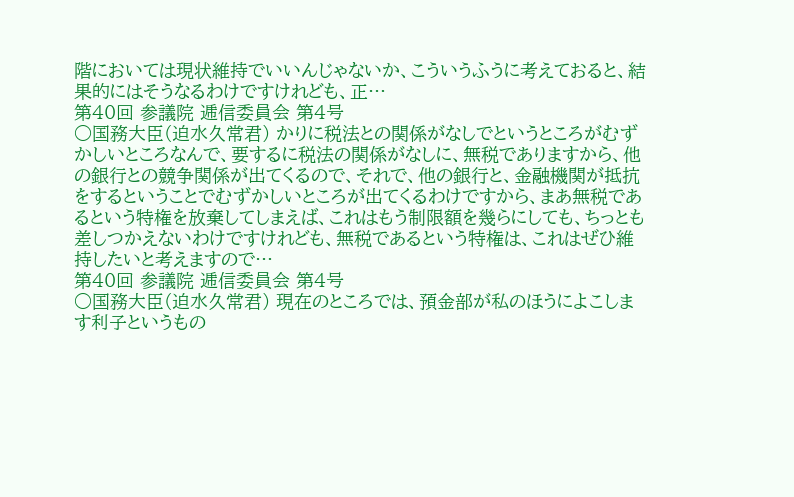階においては現状維持でいいんじゃないか、こういうふうに考えておると、結果的にはそうなるわけですけれども、正…
第40回 参議院 逓信委員会 第4号
○国務大臣(迫水久常君) かりに税法との関係がなしでというところがむずかしいところなんで、要するに税法の関係がなしに、無税でありますから、他の銀行との競争関係が出てくるので、それで、他の銀行と、金融機関が抵抗をするということでむずかしいところが出てくるわけですから、まあ無税であるという特権を放棄してしまえば、これはもう制限額を幾らにしても、ちっとも差しつかえないわけですけれども、無税であるという特権は、これはぜひ維持したいと考えますので…
第40回 参議院 逓信委員会 第4号
○国務大臣(迫水久常君) 現在のところでは、預金部が私のほうによこします利子というもの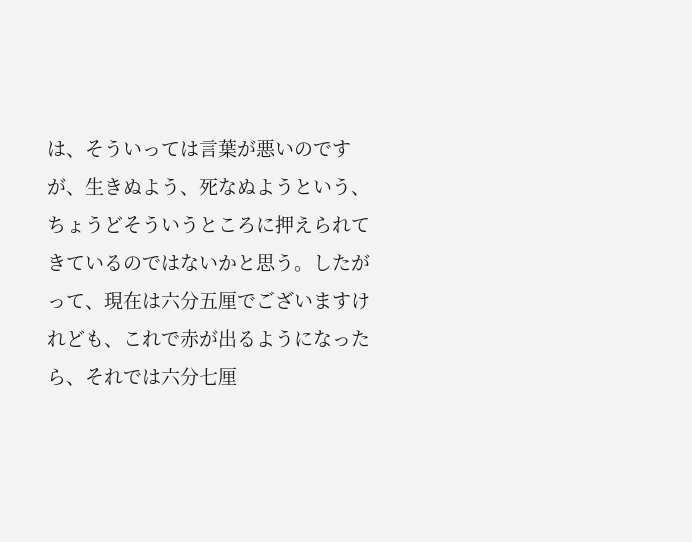は、そういっては言葉が悪いのですが、生きぬよう、死なぬようという、ちょうどそういうところに押えられてきているのではないかと思う。したがって、現在は六分五厘でございますけれども、これで赤が出るようになったら、それでは六分七厘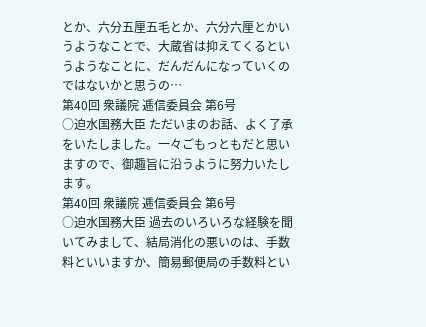とか、六分五厘五毛とか、六分六厘とかいうようなことで、大蔵省は抑えてくるというようなことに、だんだんになっていくのではないかと思うの…
第40回 衆議院 逓信委員会 第6号
○迫水国務大臣 ただいまのお話、よく了承をいたしました。一々ごもっともだと思いますので、御趣旨に沿うように努力いたします。
第40回 衆議院 逓信委員会 第6号
○迫水国務大臣 過去のいろいろな経験を聞いてみまして、結局消化の悪いのは、手数料といいますか、簡易郵便局の手数料とい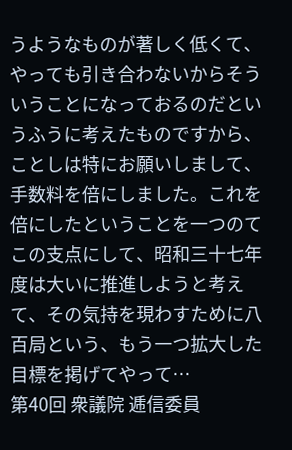うようなものが著しく低くて、やっても引き合わないからそういうことになっておるのだというふうに考えたものですから、ことしは特にお願いしまして、手数料を倍にしました。これを倍にしたということを一つのてこの支点にして、昭和三十七年度は大いに推進しようと考えて、その気持を現わすために八百局という、もう一つ拡大した目標を掲げてやって…
第40回 衆議院 逓信委員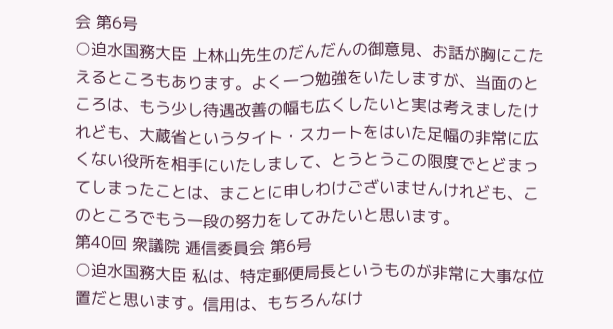会 第6号
○迫水国務大臣 上林山先生のだんだんの御意見、お話が胸にこたえるところもあります。よく一つ勉強をいたしますが、当面のところは、もう少し待遇改善の幅も広くしたいと実は考えましたけれども、大蔵省というタイト・スカートをはいた足幅の非常に広くない役所を相手にいたしまして、とうとうこの限度でとどまってしまったことは、まことに申しわけございませんけれども、このところでもう一段の努力をしてみたいと思います。
第40回 衆議院 逓信委員会 第6号
○迫水国務大臣 私は、特定郵便局長というものが非常に大事な位置だと思います。信用は、もちろんなけ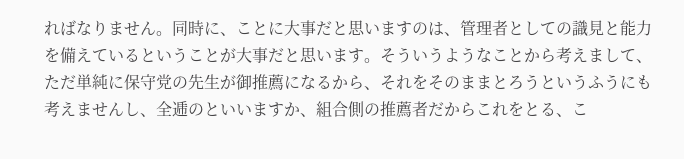ればなりません。同時に、ことに大事だと思いますのは、管理者としての識見と能力を備えているということが大事だと思います。そういうようなことから考えまして、ただ単純に保守党の先生が御推薦になるから、それをそのままとろうというふうにも考えませんし、全逓のといいますか、組合側の推薦者だからこれをとる、こ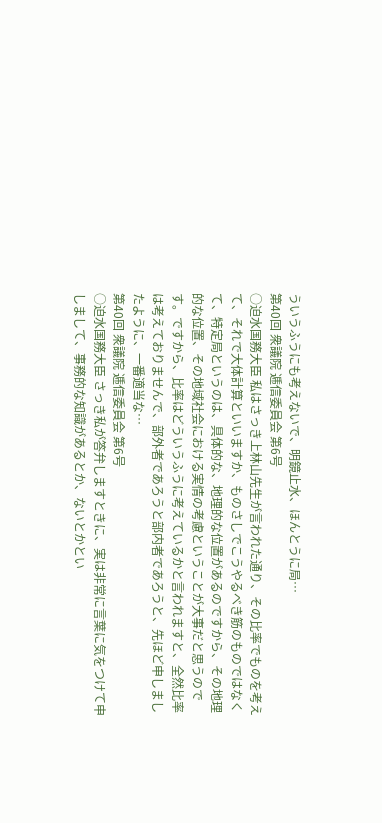ういうふうにも考えないで、明鏡止水、ほんとうに局…
第40回 衆議院 逓信委員会 第6号
○迫水国務大臣 私はさっき上林山先生が言われた通り、その比率でものを考えて、それで大体計算といいますか、ものさしでこうやるべき筋のものではなくて、特定局というのは、具体的な、地理的な位置があるのですから、その地理的な位置、その地域社会における実情の考慮ということが大事だと思うのです。ですから、比率はどういうふうに考えているかと言われますと、全然比率は考えておりませんで、部外者であろうと部内者であろうと、先ほど申しましたように、一番適当な…
第40回 衆議院 逓信委員会 第6号
○迫水国務大臣 さっき私が答弁しますときに、実は非常に言葉に気をつけて申しまして、事務的な知識があるとか、ないとかとい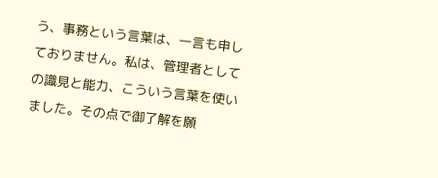う、事務という言葉は、一言も申しておりません。私は、管理者としての識見と能力、こういう言葉を使いました。その点で御了解を願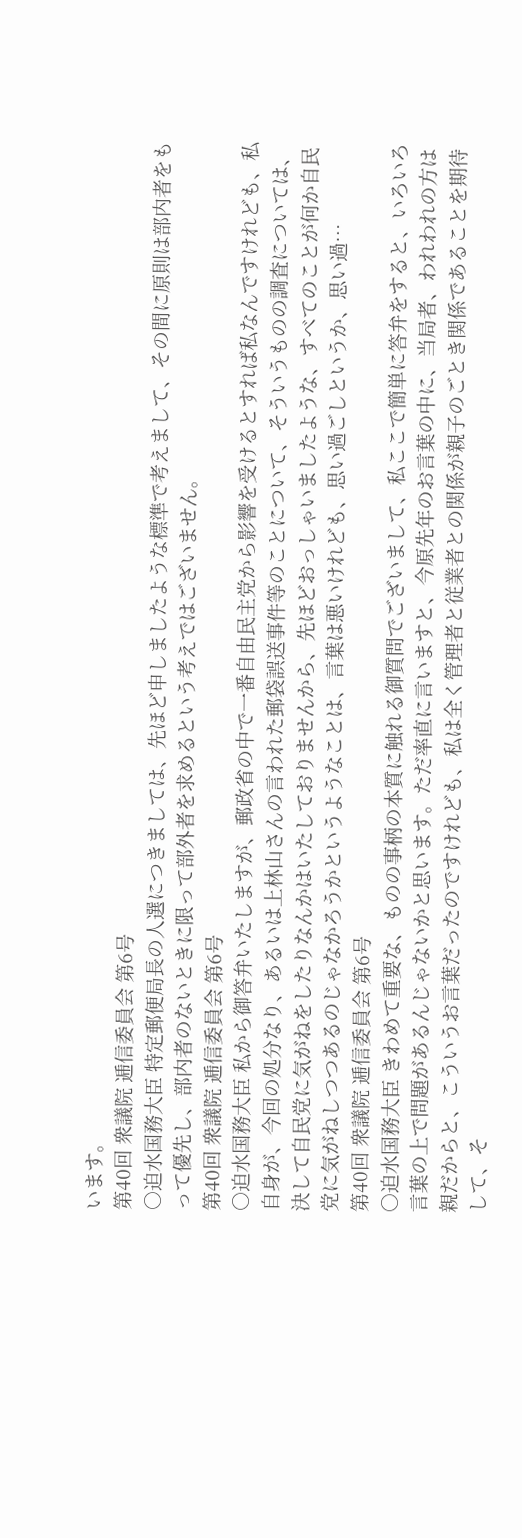います。
第40回 衆議院 逓信委員会 第6号
○迫水国務大臣 特定郵便局長の人選につきましては、先ほど申しましたような標準で考えまして、その間に原則は部内者をもって優先し、部内者のないときに限って部外者を求めるという考えではございません。
第40回 衆議院 逓信委員会 第6号
○迫水国務大臣 私から御答弁いたしますが、郵政省の中で一番自由民主党から影響を受けるとすれば私なんですけれども、私自身が、今回の処分なり、あるいは上林山さんの言われた郵袋誤送事件等のことについて、そういうものの調査については、決して自民党に気がねをしたりなんかはいたしておりませんから、先ほどおっしゃいましたような、すべてのことが何か自民党に気がねしつつあるのじゃなかろうかというようなことは、言葉は悪いけれども、思い過ごしというか、思い過…
第40回 衆議院 逓信委員会 第6号
○迫水国務大臣 きわめて重要な、ものの事柄の本質に触れる御質問でございまして、私ここで簡単に答弁をすると、いろいろ言葉の上で問題があるんじゃないかと思います。ただ率直に言いますと、今原先年のお言葉の中に、当局者、われわれの方は親だからと、こういうお言葉だったのですけれども、私は全く管理者と従業者との関係が親子のごとき関係であることを期待して、そ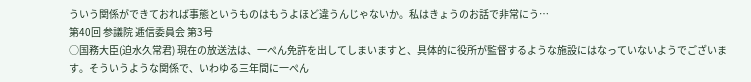ういう関係ができておれば事態というものはもうよほど違うんじゃないか。私はきょうのお話で非常にう…
第40回 参議院 逓信委員会 第3号
○国務大臣(迫水久常君) 現在の放送法は、一ぺん免許を出してしまいますと、具体的に役所が監督するような施設にはなっていないようでございます。そういうような関係で、いわゆる三年間に一ぺん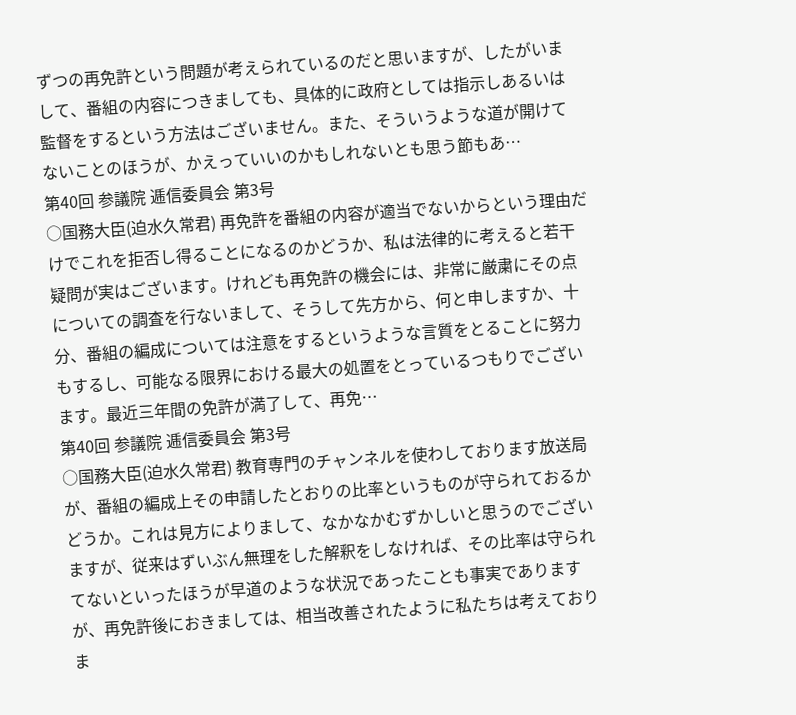ずつの再免許という問題が考えられているのだと思いますが、したがいまして、番組の内容につきましても、具体的に政府としては指示しあるいは監督をするという方法はございません。また、そういうような道が開けてないことのほうが、かえっていいのかもしれないとも思う節もあ…
第40回 参議院 逓信委員会 第3号
○国務大臣(迫水久常君) 再免許を番組の内容が適当でないからという理由だけでこれを拒否し得ることになるのかどうか、私は法律的に考えると若干疑問が実はございます。けれども再免許の機会には、非常に厳粛にその点についての調査を行ないまして、そうして先方から、何と申しますか、十分、番組の編成については注意をするというような言質をとることに努力もするし、可能なる限界における最大の処置をとっているつもりでございます。最近三年間の免許が満了して、再免…
第40回 参議院 逓信委員会 第3号
○国務大臣(迫水久常君) 教育専門のチャンネルを使わしております放送局が、番組の編成上その申請したとおりの比率というものが守られておるかどうか。これは見方によりまして、なかなかむずかしいと思うのでございますが、従来はずいぶん無理をした解釈をしなければ、その比率は守られてないといったほうが早道のような状況であったことも事実でありますが、再免許後におきましては、相当改善されたように私たちは考えておりま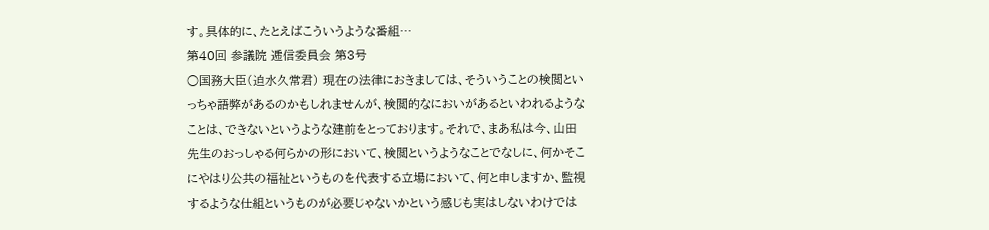す。具体的に、たとえばこういうような番組…
第40回 参議院 逓信委員会 第3号
○国務大臣(迫水久常君) 現在の法律におきましては、そういうことの検閲といっちゃ語弊があるのかもしれませんが、検閲的なにおいがあるといわれるようなことは、できないというような建前をとっております。それで、まあ私は今、山田先生のおっしゃる何らかの形において、検閲というようなことでなしに、何かそこにやはり公共の福祉というものを代表する立場において、何と申しますか、監視するような仕組というものが必要じゃないかという感じも実はしないわけでは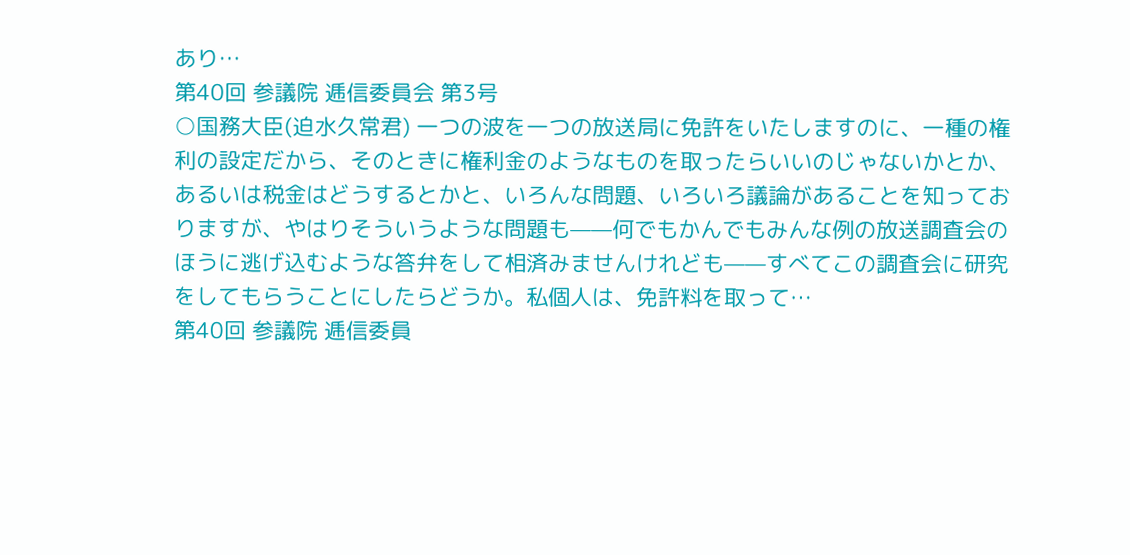あり…
第40回 参議院 逓信委員会 第3号
○国務大臣(迫水久常君) 一つの波を一つの放送局に免許をいたしますのに、一種の権利の設定だから、そのときに権利金のようなものを取ったらいいのじゃないかとか、あるいは税金はどうするとかと、いろんな問題、いろいろ議論があることを知っておりますが、やはりそういうような問題も——何でもかんでもみんな例の放送調査会のほうに逃げ込むような答弁をして相済みませんけれども——すべてこの調査会に研究をしてもらうことにしたらどうか。私個人は、免許料を取って…
第40回 参議院 逓信委員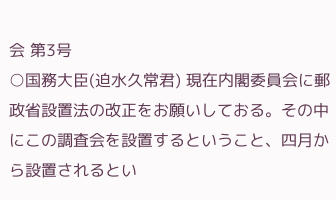会 第3号
○国務大臣(迫水久常君) 現在内閣委員会に郵政省設置法の改正をお願いしておる。その中にこの調査会を設置するということ、四月から設置されるとい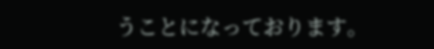うことになっております。